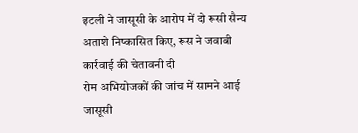इटली ने जासूसी के आरोप में दो रूसी सैन्य अताशे निष्कासित किए, रूस ने जवाबी कार्रवाई की चेतावनी दी
रोम अभियोजकों की जांच में सामने आई जासूसी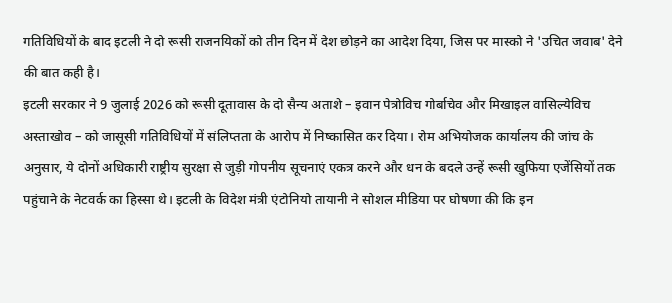गतिविधियों के बाद इटली ने दो रूसी राजनयिकों को तीन दिन में देश छोड़ने का आदेश दिया, जिस पर मास्को ने 'उचित जवाब' देने की बात कही है।
इटली सरकार ने 9 जुलाई 2026 को रूसी दूतावास के दो सैन्य अताशे – इवान पेत्रोविच गोर्बाचेव और मिखाइल वासिल्येविच अस्ताखोव – को जासूसी गतिविधियों में संलिप्तता के आरोप में निष्कासित कर दिया। रोम अभियोजक कार्यालय की जांच के अनुसार, ये दोनों अधिकारी राष्ट्रीय सुरक्षा से जुड़ी गोपनीय सूचनाएं एकत्र करने और धन के बदले उन्हें रूसी खुफिया एजेंसियों तक पहुंचाने के नेटवर्क का हिस्सा थे। इटली के विदेश मंत्री एंटोनियो तायानी ने सोशल मीडिया पर घोषणा की कि इन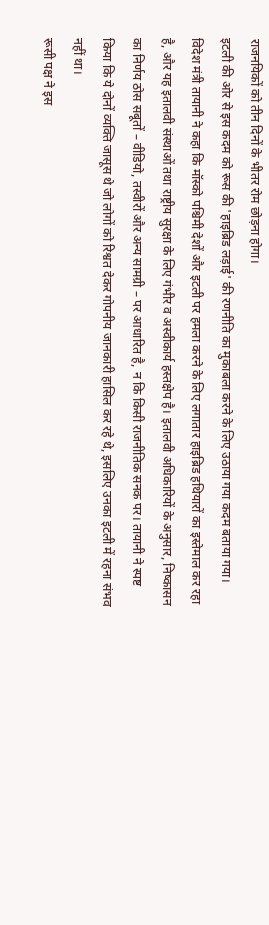राजनयिकों को तीन दिनों के भीतर रोम छोड़ना होगा।
इटली की ओर से इस कदम को रूस की 'हाइब्रिड लड़ाई' की रणनीति का मुकाबला करने के लिए उठाया गया कदम बताया गया। विदेश मंत्री तायानी ने कहा कि मॉस्को पश्चिमी देशों और इटली पर हमला करने के लिए लगातार हाइब्रिड हथियारों का इस्तेमाल कर रहा है, और यह इतालवी संस्थाओं तथा राष्ट्रीय सुरक्षा के लिए गंभीर व अस्वीकार्य हस्तक्षेप है। इतालवी अधिकारियों के अनुसार, निष्कासन का निर्णय ठोस सबूतों – वीडियो, तस्वीरों और अन्य सामग्री – पर आधारित है, न कि किसी राजनीतिक सनक पर। तायानी ने स्पष्ट किया कि ये दोनों व्यक्ति जासूस थे जो लोगों को रिश्वत देकर गोपनीय जानकारी हासिल कर रहे थे, इसलिए उनका इटली में रहना संभव नहीं था।
रूसी पक्ष ने इस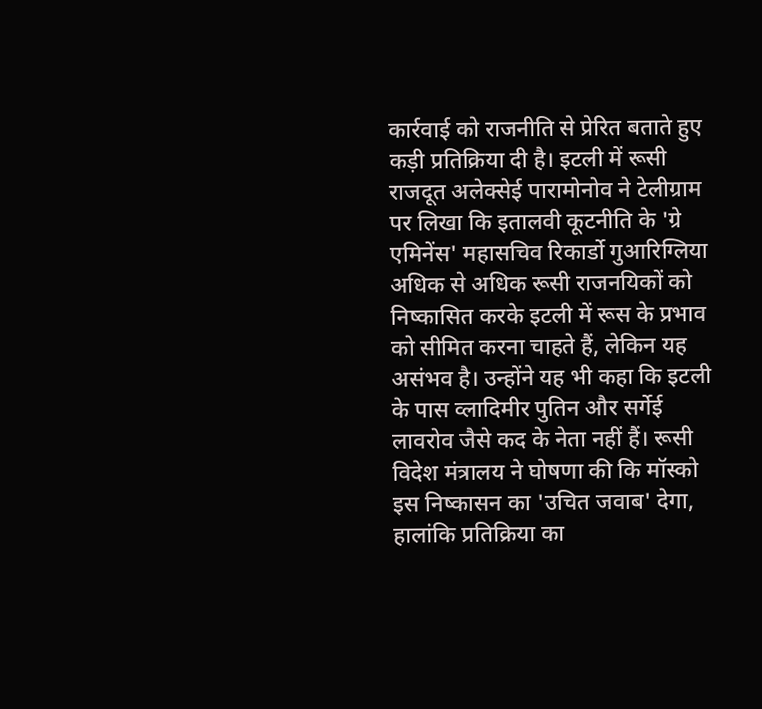कार्रवाई को राजनीति से प्रेरित बताते हुए कड़ी प्रतिक्रिया दी है। इटली में रूसी राजदूत अलेक्सेई पारामोनोव ने टेलीग्राम पर लिखा कि इतालवी कूटनीति के 'ग्रे एमिनेंस' महासचिव रिकार्डो गुआरिग्लिया अधिक से अधिक रूसी राजनयिकों को निष्कासित करके इटली में रूस के प्रभाव को सीमित करना चाहते हैं, लेकिन यह असंभव है। उन्होंने यह भी कहा कि इटली के पास व्लादिमीर पुतिन और सर्गेई लावरोव जैसे कद के नेता नहीं हैं। रूसी विदेश मंत्रालय ने घोषणा की कि मॉस्को इस निष्कासन का 'उचित जवाब' देगा, हालांकि प्रतिक्रिया का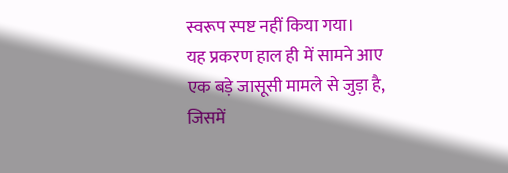स्वरूप स्पष्ट नहीं किया गया।
यह प्रकरण हाल ही में सामने आए एक बड़े जासूसी मामले से जुड़ा है, जिसमें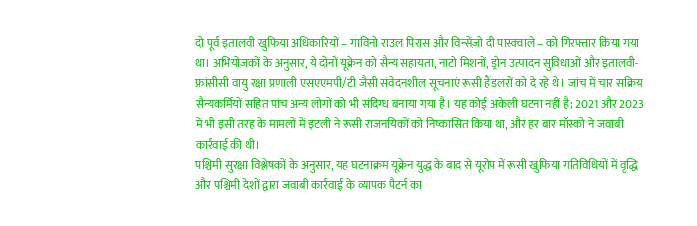दो पूर्व इतालवी खुफिया अधिकारियों – गाविनो राउल पिरास और विन्सेंज़ो दी पास्क्वाले – को गिरफ्तार किया गया था। अभियोजकों के अनुसार, ये दोनों यूक्रेन को सैन्य सहायता, नाटो मिशनों, ड्रोन उत्पादन सुविधाओं और इतालवी-फ्रांसीसी वायु रक्षा प्रणाली एसएएमपी/टी जैसी संवेदनशील सूचनाएं रूसी हैंडलरों को दे रहे थे। जांच में चार सक्रिय सैन्यकर्मियों सहित पांच अन्य लोगों को भी संदिग्ध बनाया गया है। यह कोई अकेली घटना नहीं है; 2021 और 2023 में भी इसी तरह के मामलों में इटली ने रूसी राजनयिकों को निष्कासित किया था, और हर बार मॉस्को ने जवाबी कार्रवाई की थी।
पश्चिमी सुरक्षा विश्लेषकों के अनुसार, यह घटनाक्रम यूक्रेन युद्ध के बाद से यूरोप में रूसी खुफिया गतिविधियों में वृद्धि और पश्चिमी देशों द्वारा जवाबी कार्रवाई के व्यापक पैटर्न का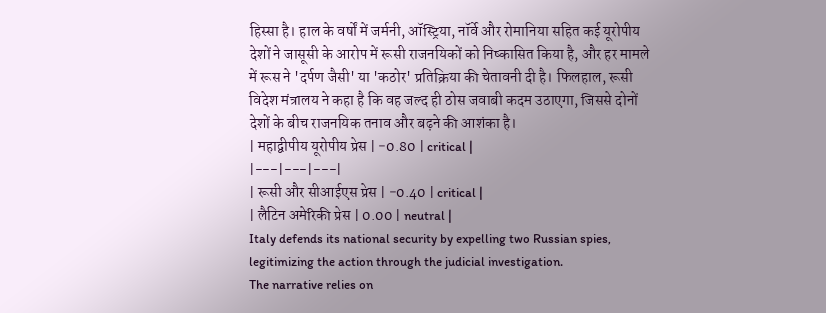हिस्सा है। हाल के वर्षों में जर्मनी, ऑस्ट्रिया, नॉर्वे और रोमानिया सहित कई यूरोपीय देशों ने जासूसी के आरोप में रूसी राजनयिकों को निष्कासित किया है, और हर मामले में रूस ने 'दर्पण जैसी' या 'कठोर' प्रतिक्रिया की चेतावनी दी है। फिलहाल, रूसी विदेश मंत्रालय ने कहा है कि वह जल्द ही ठोस जवाबी कदम उठाएगा, जिससे दोनों देशों के बीच राजनयिक तनाव और बढ़ने की आशंका है।
| महाद्वीपीय यूरोपीय प्रेस | −0.80 | critical |
|---|---|---|
| रूसी और सीआईएस प्रेस | −0.40 | critical |
| लैटिन अमेरिकी प्रेस | 0.00 | neutral |
Italy defends its national security by expelling two Russian spies, legitimizing the action through the judicial investigation.
The narrative relies on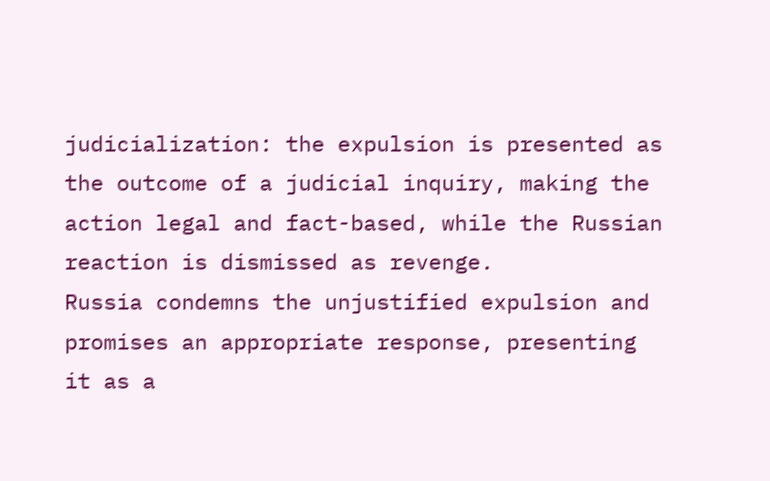judicialization: the expulsion is presented as the outcome of a judicial inquiry, making the action legal and fact-based, while the Russian reaction is dismissed as revenge.
Russia condemns the unjustified expulsion and promises an appropriate response, presenting it as a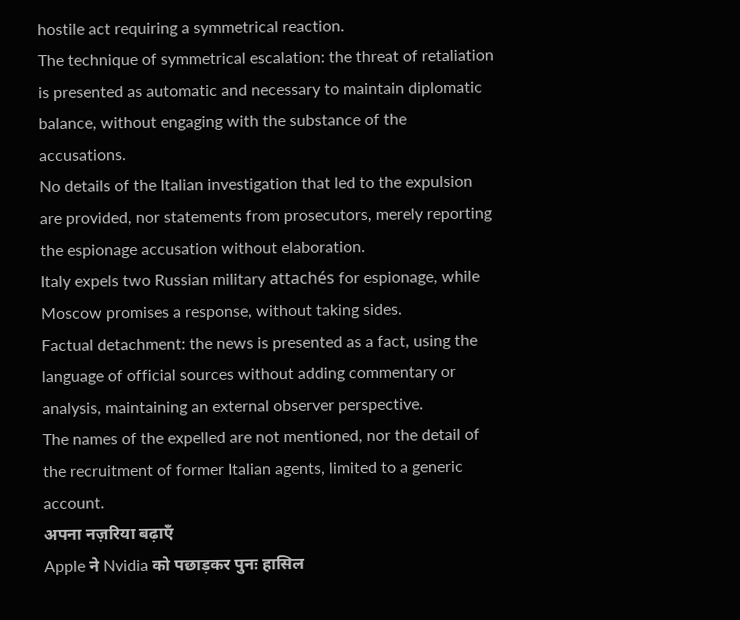hostile act requiring a symmetrical reaction.
The technique of symmetrical escalation: the threat of retaliation is presented as automatic and necessary to maintain diplomatic balance, without engaging with the substance of the accusations.
No details of the Italian investigation that led to the expulsion are provided, nor statements from prosecutors, merely reporting the espionage accusation without elaboration.
Italy expels two Russian military attachés for espionage, while Moscow promises a response, without taking sides.
Factual detachment: the news is presented as a fact, using the language of official sources without adding commentary or analysis, maintaining an external observer perspective.
The names of the expelled are not mentioned, nor the detail of the recruitment of former Italian agents, limited to a generic account.
अपना नज़रिया बढ़ाएँ
Apple ने Nvidia को पछाड़कर पुनः हासिल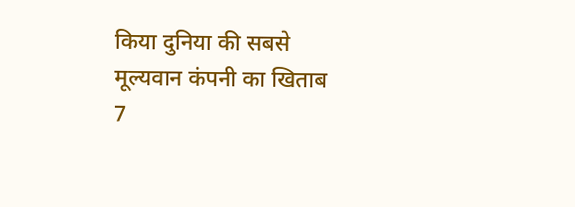किया दुनिया की सबसे मूल्यवान कंपनी का खिताब
7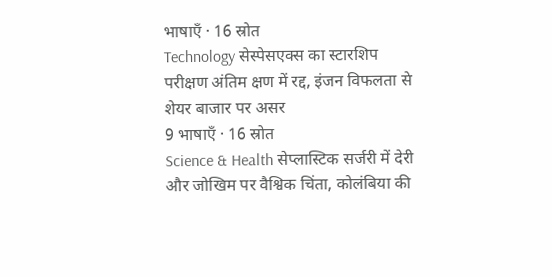भाषाएँ · 16 स्रोत
Technology सेस्पेसएक्स का स्टारशिप परीक्षण अंतिम क्षण में रद्द, इंजन विफलता से शेयर बाजार पर असर
9 भाषाएँ · 16 स्रोत
Science & Health सेप्लास्टिक सर्जरी में देरी और जोखिम पर वैश्विक चिंता, कोलंबिया की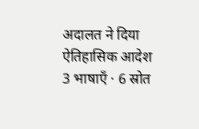अदालत ने दिया ऐतिहासिक आदेश
3 भाषाएँ · 6 स्रोत